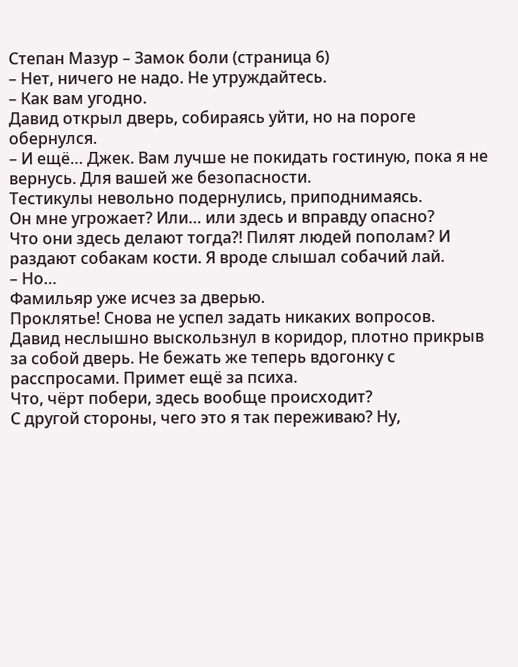Степан Мазур – Замок боли (страница 6)
– Нет, ничего не надо. Не утруждайтесь.
– Как вам угодно.
Давид открыл дверь, собираясь уйти, но на пороге обернулся.
– И ещё… Джек. Вам лучше не покидать гостиную, пока я не вернусь. Для вашей же безопасности.
Тестикулы невольно подернулись, приподнимаясь.
Он мне угрожает? Или… или здесь и вправду опасно?
Что они здесь делают тогда?! Пилят людей пополам? И раздают собакам кости. Я вроде слышал собачий лай.
– Но…
Фамильяр уже исчез за дверью.
Проклятье! Снова не успел задать никаких вопросов.
Давид неслышно выскользнул в коридор, плотно прикрыв за собой дверь. Не бежать же теперь вдогонку с расспросами. Примет ещё за психа.
Что, чёрт побери, здесь вообще происходит?
С другой стороны, чего это я так переживаю? Ну,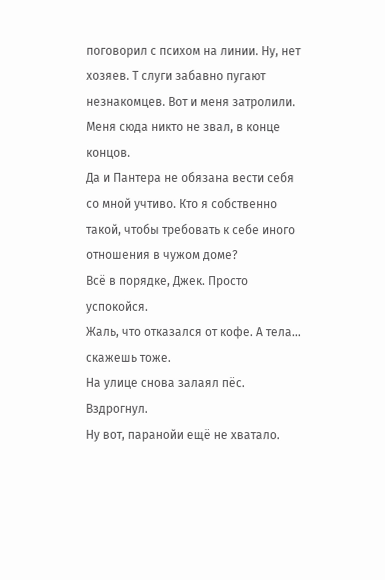поговорил с психом на линии. Ну, нет хозяев. Т слуги забавно пугают незнакомцев. Вот и меня затролили.
Меня сюда никто не звал, в конце концов.
Да и Пантера не обязана вести себя со мной учтиво. Кто я собственно такой, чтобы требовать к себе иного отношения в чужом доме?
Всё в порядке, Джек. Просто успокойся.
Жаль, что отказался от кофе. А тела… скажешь тоже.
На улице снова залаял пёс. Вздрогнул.
Ну вот, паранойи ещё не хватало.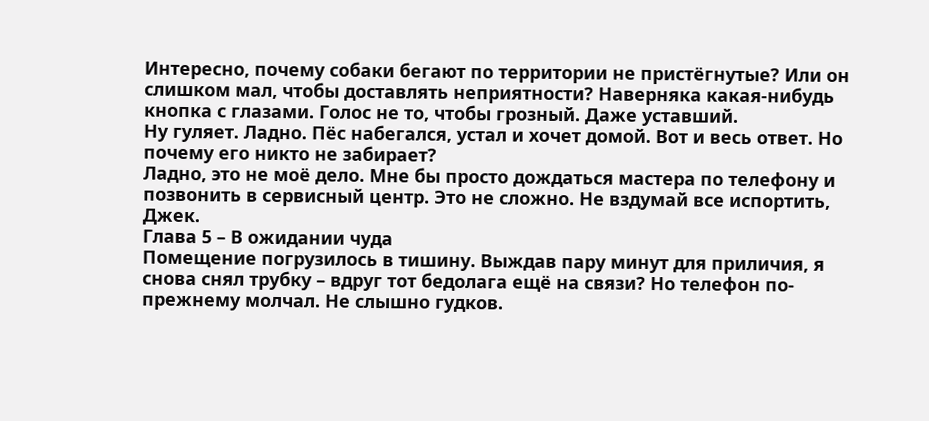Интересно, почему собаки бегают по территории не пристёгнутые? Или он слишком мал, чтобы доставлять неприятности? Наверняка какая-нибудь кнопка с глазами. Голос не то, чтобы грозный. Даже уставший.
Ну гуляет. Ладно. Пёс набегался, устал и хочет домой. Вот и весь ответ. Но почему его никто не забирает?
Ладно, это не моё дело. Мне бы просто дождаться мастера по телефону и позвонить в сервисный центр. Это не сложно. Не вздумай все испортить, Джек.
Глава 5 – В ожидании чуда
Помещение погрузилось в тишину. Выждав пару минут для приличия, я снова снял трубку – вдруг тот бедолага ещё на связи? Но телефон по-прежнему молчал. Не слышно гудков.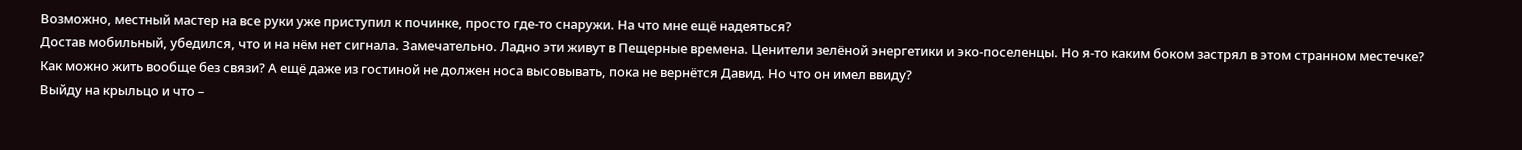Возможно, местный мастер на все руки уже приступил к починке, просто где-то снаружи. На что мне ещё надеяться?
Достав мобильный, убедился, что и на нём нет сигнала. Замечательно. Ладно эти живут в Пещерные времена. Ценители зелёной энергетики и эко-поселенцы. Но я-то каким боком застрял в этом странном местечке?
Как можно жить вообще без связи? А ещё даже из гостиной не должен носа высовывать, пока не вернётся Давид. Но что он имел ввиду?
Выйду на крыльцо и что –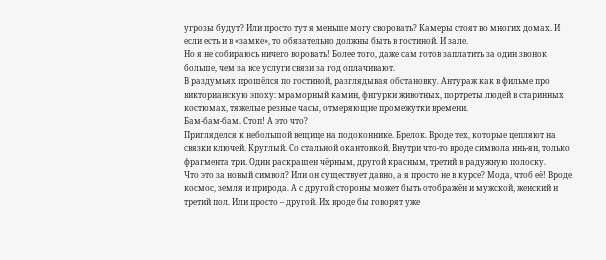угрозы будут? Или просто тут я меньше могу своровать? Камеры стоят во многих домах. И если есть и в «замке», то обязательно должны быть в гостиной. И зале.
Но я не собираюсь ничего воровать! Более того, даже сам готов заплатить за один звонок больше, чем за все услуги связи за год оплачивают.
В раздумьях прошёлся по гостиной, разглядывая обстановку. Антураж как в фильме про викторианскую эпоху: мраморный камин, фигурки животных, портреты людей в старинных костюмах, тяжелые резные часы, отмеряющие промежутки времени.
Бам-бам-бам. Стоп! А это что?
Пригляделся к небольшой вещице на подоконнике. Брелок. Вроде тех, которые цепляют на связки ключей. Круглый. Со стальной окантовкой. Внутри что-то вроде символа инь-ян, только фрагмента три. Один раскрашен чёрным, другой красным, третий в радужную полоску.
Что это за новый символ? Или он существует давно, а я просто не в курсе? Мода, чтоб её! Вроде космос, земля и природа. А с другой стороны может быть отображён и мужской, женский и третий пол. Или просто – другой. Их вроде бы говорят уже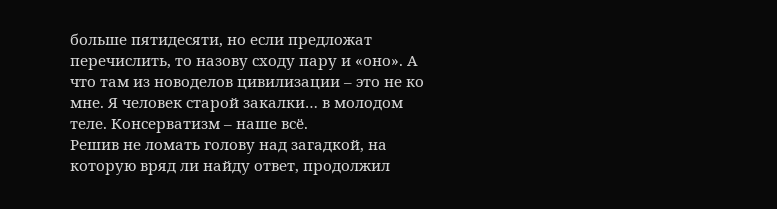больше пятидесяти, но если предложат перечислить, то назову сходу пару и «оно». А что там из новоделов цивилизации – это не ко мне. Я человек старой закалки… в молодом теле. Консерватизм – наше всё.
Решив не ломать голову над загадкой, на которую вряд ли найду ответ, продолжил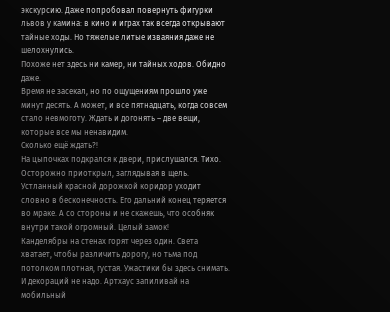экскурсию. Даже попробовал повернуть фигурки львов у камина: в кино и играх так всегда открывают тайные ходы. Но тяжелые литые изваяния даже не шелохнулись.
Похоже нет здесь ни камер, ни тайных ходов. Обидно даже.
Время не засекал, но по ощущениям прошло уже минут десять. А может, и все пятнадцать, когда совсем стало невмоготу. Ждать и догонять – две вещи, которые все мы ненавидим.
Сколько ещё ждать?!
На цыпочках подкрался к двери, прислушался. Тихо. Осторожно приоткрыл, заглядывая в щель.
Устланный красной дорожкой коридор уходит словно в бесконечность. Его дальний конец теряется во мраке. А со стороны и не скажешь, что особняк внутри такой огромный. Целый замок!
Канделябры на стенах горят через один. Света хватает, чтобы различить дорогу, но тьма под потолком плотная, густая. Ужастики бы здесь снимать. И декораций не надо. Артхаус запиливай на мобильный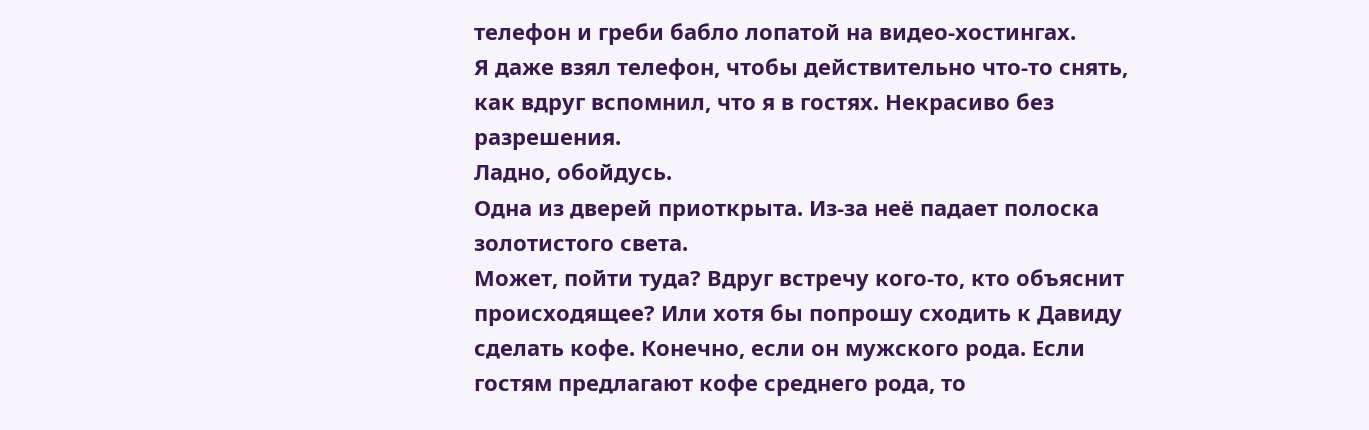телефон и греби бабло лопатой на видео-хостингах.
Я даже взял телефон, чтобы действительно что-то снять, как вдруг вспомнил, что я в гостях. Некрасиво без разрешения.
Ладно, обойдусь.
Одна из дверей приоткрыта. Из-за неё падает полоска золотистого света.
Может, пойти туда? Вдруг встречу кого-то, кто объяснит происходящее? Или хотя бы попрошу сходить к Давиду сделать кофе. Конечно, если он мужского рода. Если гостям предлагают кофе среднего рода, то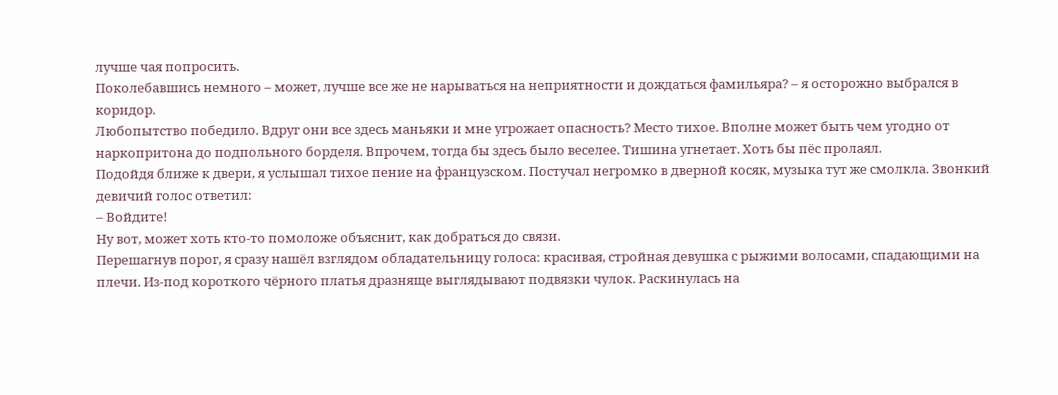лучше чая попросить.
Поколебавшись немного – может, лучше все же не нарываться на неприятности и дождаться фамильяра? – я осторожно выбрался в коридор.
Любопытство победило. Вдруг они все здесь маньяки и мне угрожает опасность? Место тихое. Вполне может быть чем угодно от наркопритона до подпольного борделя. Впрочем, тогда бы здесь было веселее. Тишина угнетает. Хоть бы пёс пролаял.
Подойдя ближе к двери, я услышал тихое пение на французском. Постучал негромко в дверной косяк, музыка тут же смолкла. Звонкий девичий голос ответил:
– Войдите!
Ну вот, может хоть кто-то помоложе объяснит, как добраться до связи.
Перешагнув порог, я сразу нашёл взглядом обладательницу голоса: красивая, стройная девушка с рыжими волосами, спадающими на плечи. Из-под короткого чёрного платья дразняще выглядывают подвязки чулок. Раскинулась на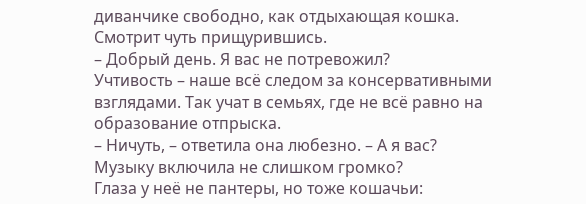диванчике свободно, как отдыхающая кошка. Смотрит чуть прищурившись.
– Добрый день. Я вас не потревожил?
Учтивость – наше всё следом за консервативными взглядами. Так учат в семьях, где не всё равно на образование отпрыска.
– Ничуть, – ответила она любезно. – А я вас? Музыку включила не слишком громко?
Глаза у неё не пантеры, но тоже кошачьи: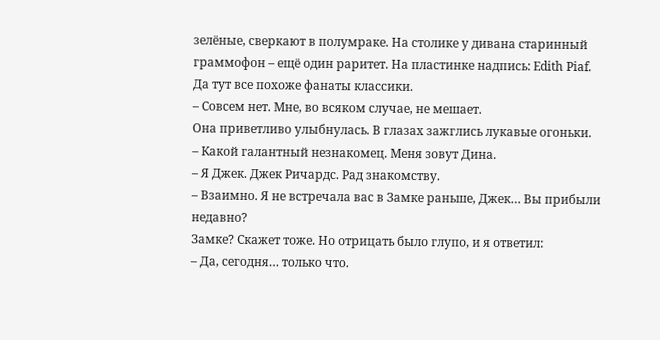зелёные, сверкают в полумраке. На столике у дивана старинный граммофон – ещё один раритет. На пластинке надпись: Edith Piaf.
Да тут все похоже фанаты классики.
– Совсем нет. Мне, во всяком случае, не мешает.
Она приветливо улыбнулась. В глазах зажглись лукавые огоньки.
– Какой галантный незнакомец. Меня зовут Дина.
– Я Джек. Джек Ричардс. Рад знакомству.
– Взаимно. Я не встречала вас в Замке раньше, Джек… Вы прибыли недавно?
Замке? Скажет тоже. Но отрицать было глупо, и я ответил:
– Да, сегодня… только что.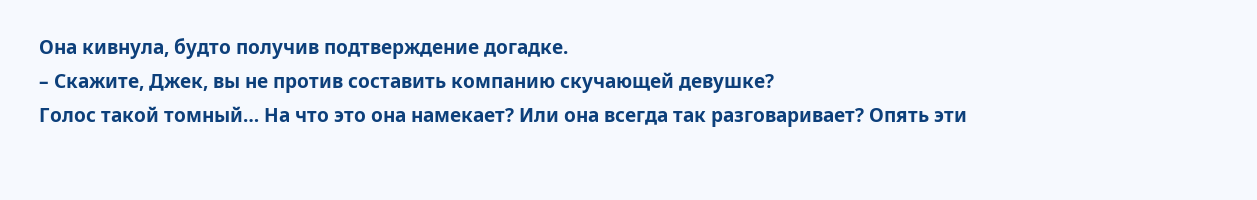Она кивнула, будто получив подтверждение догадке.
– Скажите, Джек, вы не против составить компанию скучающей девушке?
Голос такой томный… На что это она намекает? Или она всегда так разговаривает? Опять эти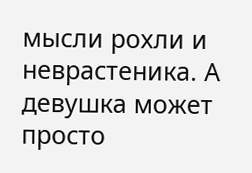мысли рохли и неврастеника. А девушка может просто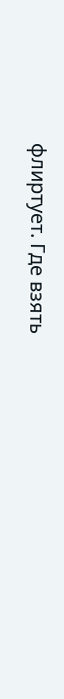флиртует. Где взять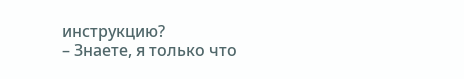инструкцию?
– Знаете, я только что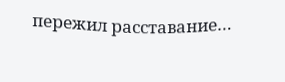пережил расставание…